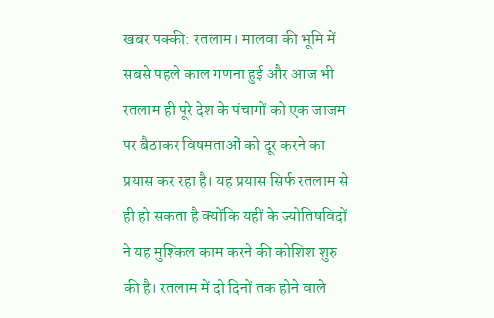खबर पक्की: रतलाम। मालवा की भूमि में सबसे पहले काल गणना हुई और आज भी रतलाम ही पूरे देश के पंचागों को एक जाजम पर बैठाकर विषमताओं को दूर करने का प्रयास कर रहा है। यह प्रयास सिर्फ रतलाम से ही हो सकता है क्योंकि यहीं के ज्योतिषविदों ने यह मुश्किल काम करने की कोशिश शुरु की है। रतलाम में दो दिनों तक होने वाले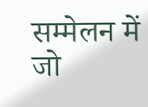सम्मेलन में जो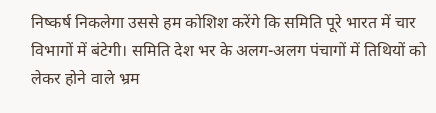निष्कर्ष निकलेगा उससे हम कोशिश करेंगे कि समिति पूरे भारत में चार विभागों में बंटेगी। समिति देश भर के अलग-अलग पंचागों में तिथियों को लेकर होने वाले भ्रम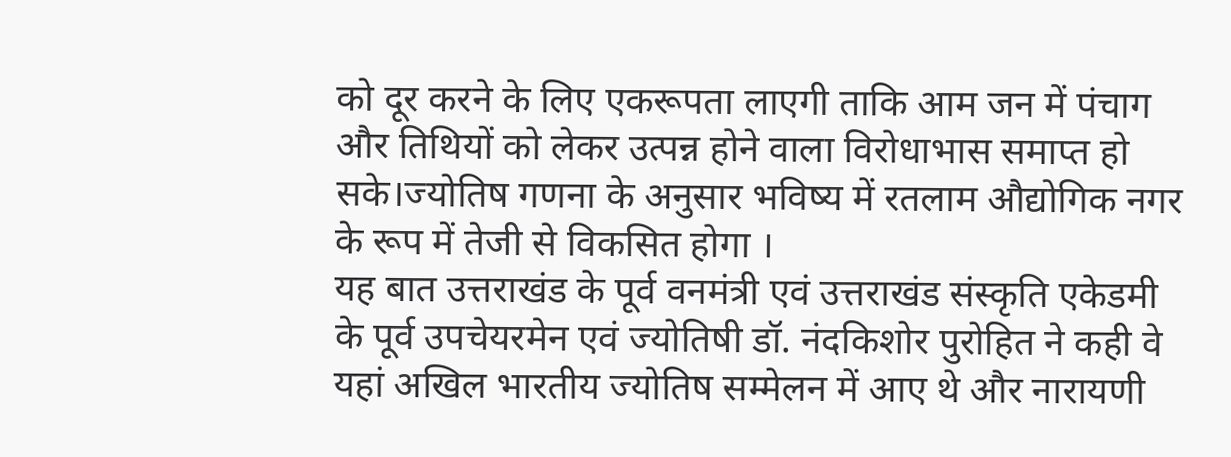को दूर करने के लिए एकरूपता लाएगी ताकि आम जन में पंचाग और तिथियों को लेकर उत्पन्न होने वाला विरोधाभास समाप्त हो सके।ज्योतिष गणना के अनुसार भविष्य में रतलाम औद्योगिक नगर के रूप में तेजी से विकसित होगा ।
यह बात उत्तराखंड के पूर्व वनमंत्री एवं उत्तराखंड संस्कृति एकेडमी के पूर्व उपचेयरमेन एवं ज्योतिषी डॉ. नंदकिशोर पुरोहित ने कही वे यहां अखिल भारतीय ज्योतिष सम्मेलन में आए थे और नारायणी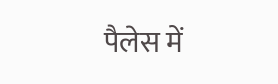पैलेस में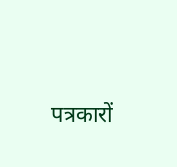पत्रकारों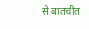से बातचीत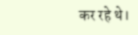कर रहे थे।